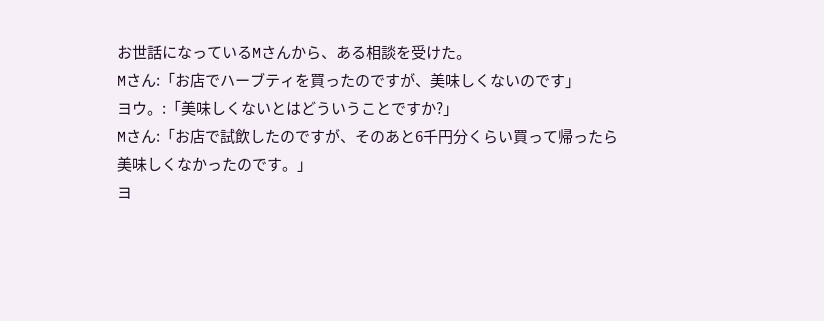お世話になっているMさんから、ある相談を受けた。
Mさん:「お店でハーブティを買ったのですが、美味しくないのです」
ヨウ。:「美味しくないとはどういうことですか?」
Mさん:「お店で試飲したのですが、そのあと6千円分くらい買って帰ったら
美味しくなかったのです。」
ヨ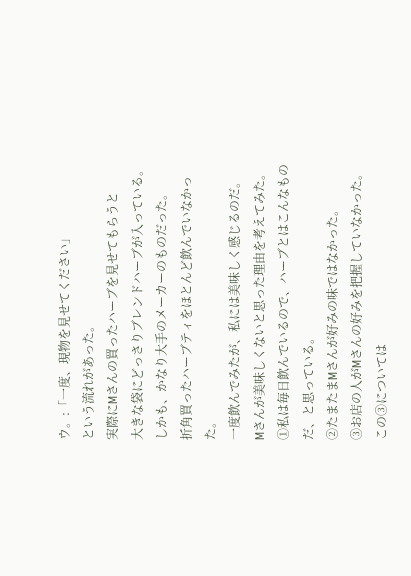ウ。:「一度、現物を見せてください」
という流れがあった。
実際にMさんの買ったハーブを見せてもらうと
大きな袋にどっさりブレンドハーブが入っている。
しかも、かなり大手のメーカーのものだった。
折角買ったハーブティをほとんど飲んでいなかった。
一度飲んでみたが、私には美味しく感じるのだ。
Mさんが美味しくないと思った理由を考えてみた。
①私は毎日飲んでいるので、ハーブとはこんなものだ、と思っている。
②たまたまMさんが好みの味ではなかった。
③お店の人がMさんの好みを把握していなかった。
この③については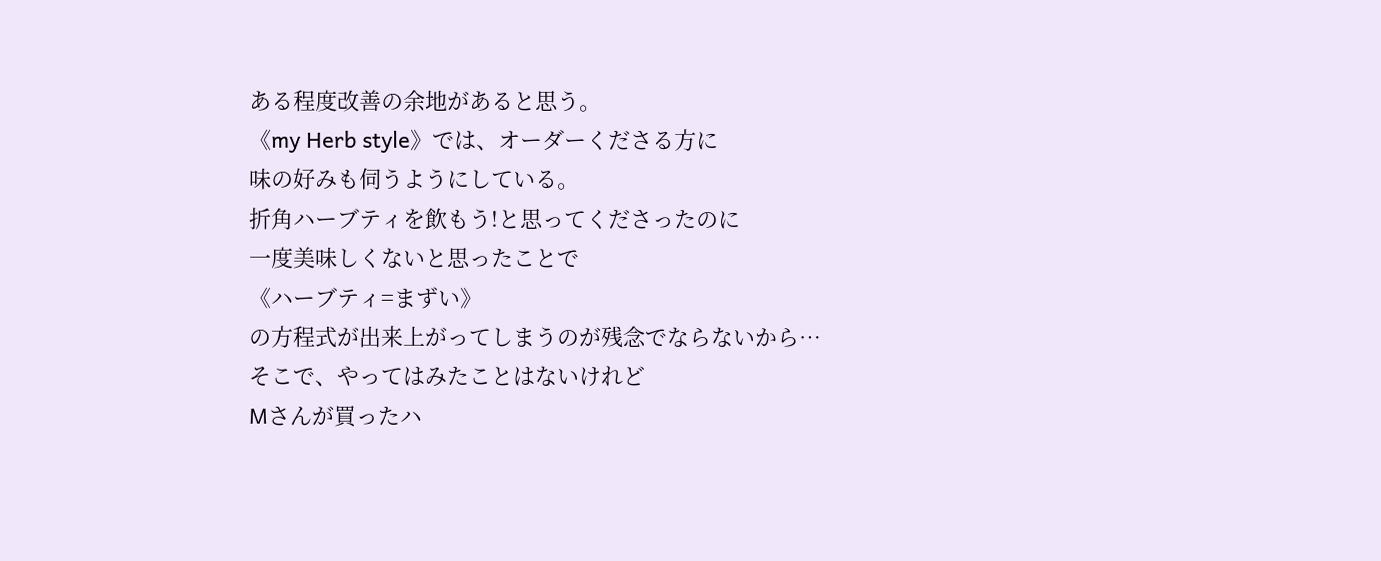ある程度改善の余地があると思う。
《my Herb style》では、オーダーくださる方に
味の好みも伺うようにしている。
折角ハーブティを飲もう!と思ってくださったのに
一度美味しくないと思ったことで
《ハーブティ=まずい》
の方程式が出来上がってしまうのが残念でならないから…
そこで、やってはみたことはないけれど
Mさんが買ったハ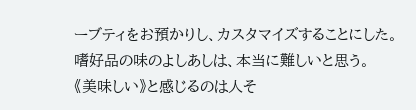ーブティをお預かりし、カスタマイズすることにした。
嗜好品の味のよしあしは、本当に難しいと思う。
《美味しい》と感じるのは人そ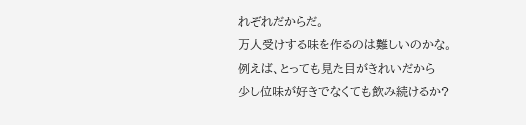れぞれだからだ。
万人受けする味を作るのは難しいのかな。
例えば、とっても見た目がきれいだから
少し位味が好きでなくても飲み続けるか?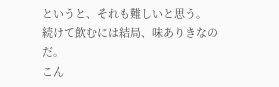というと、それも難しいと思う。
続けて飲むには結局、味ありきなのだ。
こん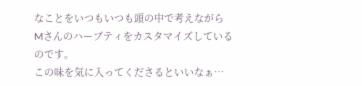なことをいつもいつも頭の中で考えながら
Mさんのハーブティをカスタマイズしているのです。
この味を気に入ってくださるといいなぁ…